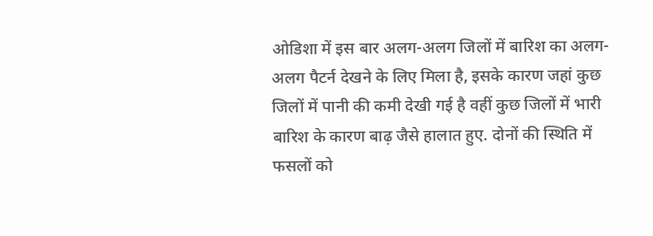ओडिशा में इस बार अलग-अलग जिलों में बारिश का अलग-अलग पैटर्न देखने के लिए मिला है, इसके कारण जहां कुछ जिलों में पानी की कमी देखी गई है वहीं कुछ जिलों में भारी बारिश के कारण बाढ़ जैसे हालात हुए. दोनों की स्थिति में फसलों को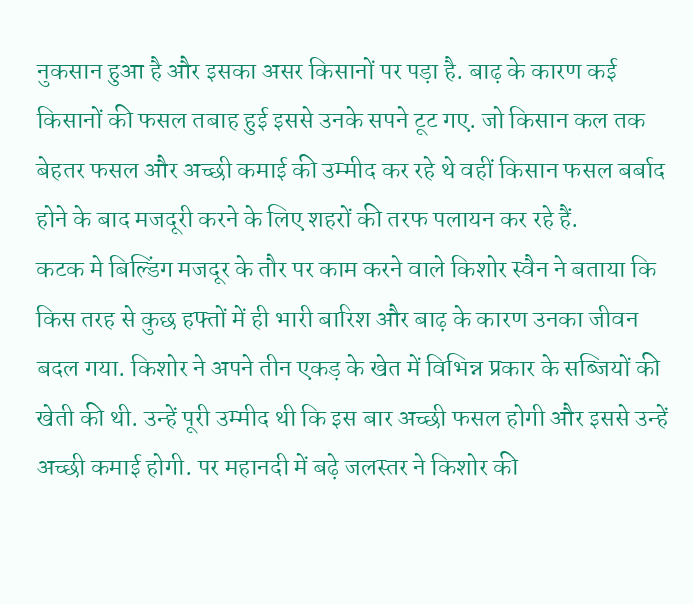नुकसान हुआ है और इसका असर किसानों पर पड़ा है. बाढ़ के कारण कई किसानों की फसल तबाह हुई इससे उनके सपने टूट गए. जो किसान कल तक बेहतर फसल और अच्छी कमाई की उम्मीद कर रहे थे वहीं किसान फसल बर्बाद होने के बाद मजदूरी करने के लिए शहरों की तरफ पलायन कर रहे हैं.
कटक मे बिल्डिंग मजदूर के तौर पर काम करने वाले किशोर स्वैन ने बताया कि किस तरह से कुछ हफ्तों में ही भारी बारिश और बाढ़ के कारण उनका जीवन बदल गया. किशोर ने अपने तीन एकड़ के खेत में विभिन्न प्रकार के सब्जियों की खेती की थी. उन्हें पूरी उम्मीद थी कि इस बार अच्छी फसल होगी और इससे उन्हें अच्छी कमाई होगी. पर महानदी में बढ़े जलस्तर ने किशोर की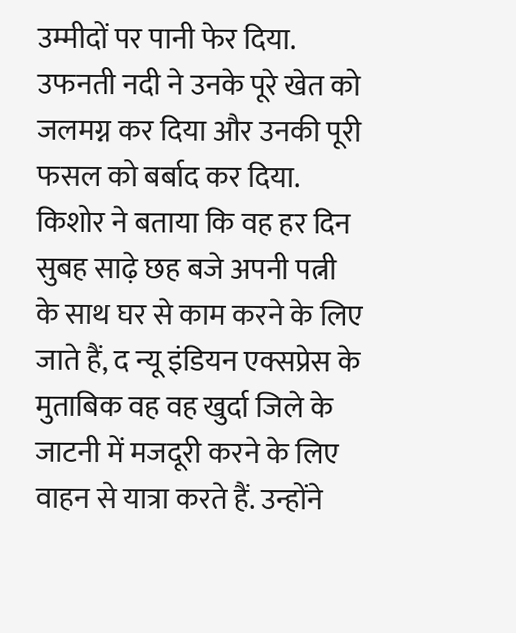उम्मीदों पर पानी फेर दिया. उफनती नदी ने उनके पूरे खेत को जलमग्न कर दिया और उनकी पूरी फसल को बर्बाद कर दिया.
किशोर ने बताया कि वह हर दिन सुबह साढ़े छह बजे अपनी पत्नी के साथ घर से काम करने के लिए जाते हैं, द न्यू इंडियन एक्सप्रेस के मुताबिक वह वह खुर्दा जिले के जाटनी में मजदूरी करने के लिए वाहन से यात्रा करते हैं. उन्होंने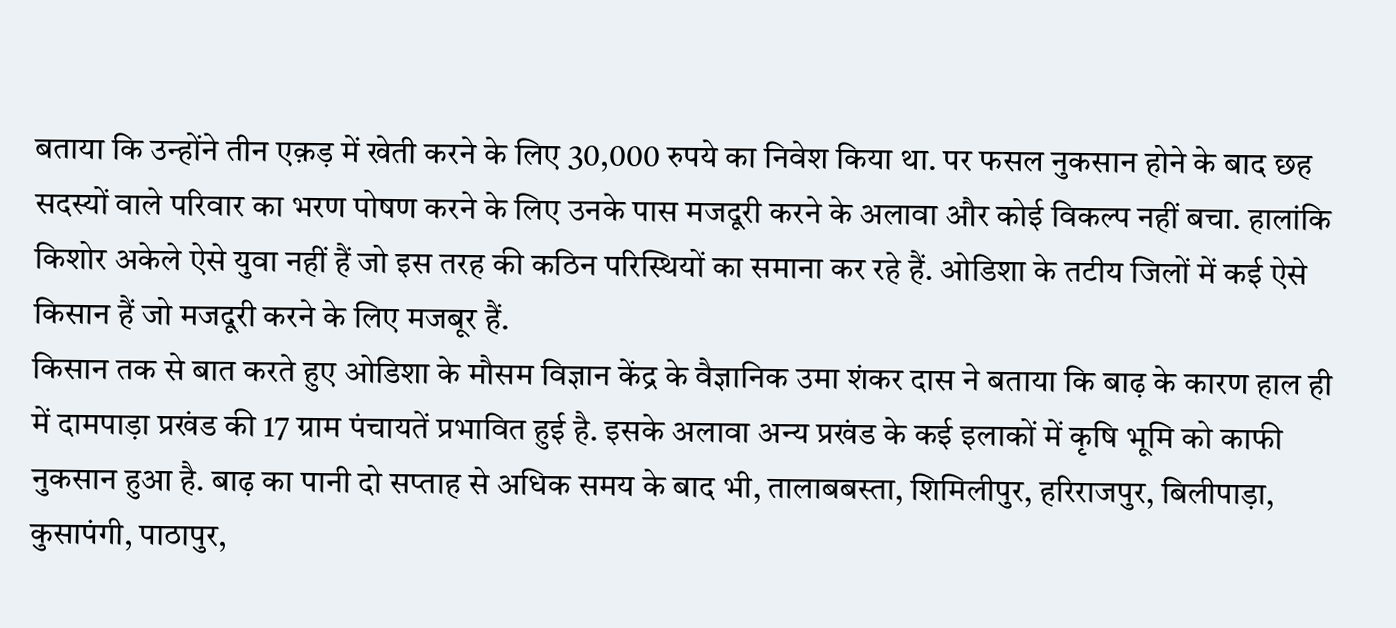बताया कि उन्होंने तीन एक़ड़ में खेती करने के लिए 30,000 रुपये का निवेश किया था. पर फसल नुकसान होने के बाद छह सदस्यों वाले परिवार का भरण पोषण करने के लिए उनके पास मजदूरी करने के अलावा और कोई विकल्प नहीं बचा. हालांकि किशोर अकेले ऐसे युवा नहीं हैं जो इस तरह की कठिन परिस्थियों का समाना कर रहे हैं. ओडिशा के तटीय जिलों में कई ऐसे किसान हैं जो मजदूरी करने के लिए मजबूर हैं.
किसान तक से बात करते हुए ओडिशा के मौसम विज्ञान केंद्र के वैज्ञानिक उमा शंकर दास ने बताया कि बाढ़ के कारण हाल ही में दामपाड़ा प्रखंड की 17 ग्राम पंचायतें प्रभावित हुई है. इसके अलावा अन्य प्रखंड के कई इलाकों में कृषि भूमि को काफी नुकसान हुआ है. बाढ़ का पानी दो सप्ताह से अधिक समय के बाद भी, तालाबबस्ता, शिमिलीपुर, हरिराजपुर, बिलीपाड़ा, कुसापंगी, पाठापुर,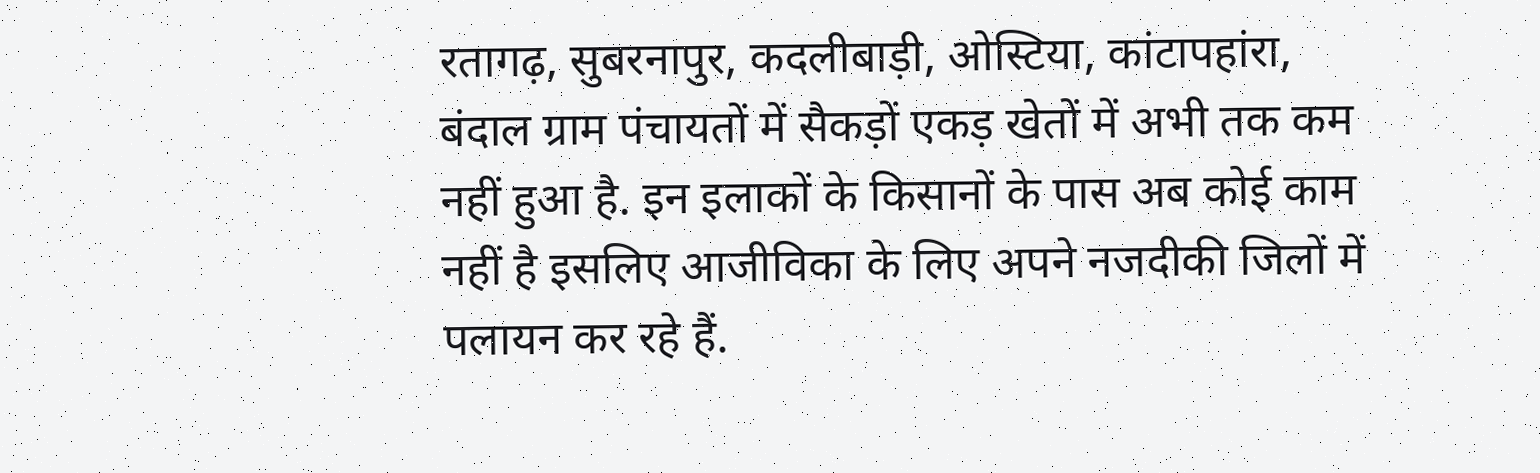रतागढ़, सुबरनापुर, कदलीबाड़ी, ओस्टिया, कांटापहांरा, बंदाल ग्राम पंचायतों में सैकड़ों एकड़ खेतों में अभी तक कम नहीं हुआ है. इन इलाकों के किसानों के पास अब कोई काम नहीं है इसलिए आजीविका के लिए अपने नजदीकी जिलों में पलायन कर रहे हैं.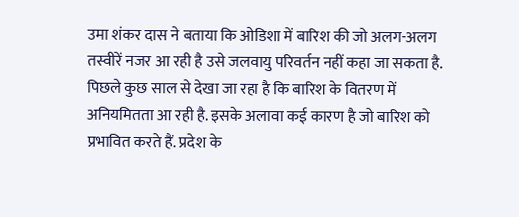उमा शंकर दास ने बताया कि ओडिशा में बारिश की जो अलग-अलग तस्वीरें नजर आ रही है उसे जलवायु परिवर्तन नहीं कहा जा सकता है. पिछले कुछ साल से देखा जा रहा है कि बारिश के वितरण में अनियमितता आ रही है. इसके अलावा कई कारण है जो बारिश को प्रभावित करते हैं. प्रदेश के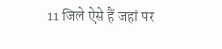11 जिले ऐसे हैं जहां पर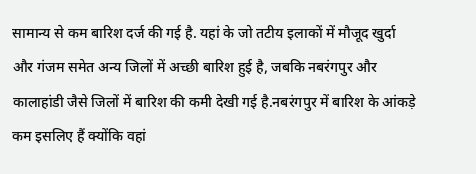सामान्य से कम बारिश दर्ज की गई है. यहां के जो तटीय इलाकों में मौजूद खुर्दा और गंजम समेत अन्य जिलों में अच्छी बारिश हुई है, जबकि नबरंगपुर और कालाहांडी जैसे जिलों में बारिश की कमी देखी गई है.नबरंगपुर में बारिश के आंकड़े कम इसलिए हैं क्योंकि वहां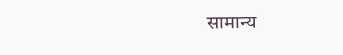सामान्य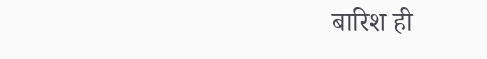बारिश ही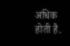अधिक होती है.